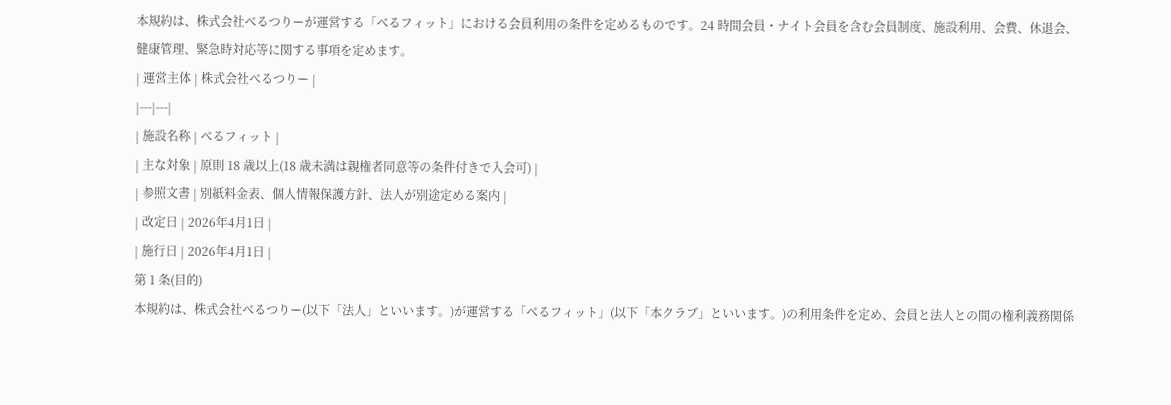本規約は、株式会社べるつりーが運営する「べるフィット」における会員利用の条件を定めるものです。24 時間会員・ナイト会員を含む会員制度、施設利用、会費、休退会、健康管理、緊急時対応等に関する事項を定めます。
| 運営主体 | 株式会社べるつりー |
|---|---|
| 施設名称 | べるフィット |
| 主な対象 | 原則 18 歳以上(18 歳未満は親権者同意等の条件付きで入会可) |
| 参照文書 | 別紙料金表、個人情報保護方針、法人が別途定める案内 |
| 改定日 | 2026年4月1日 |
| 施行日 | 2026年4月1日 |
第 1 条(目的)
本規約は、株式会社べるつりー(以下「法人」といいます。)が運営する「べるフィット」(以下「本クラブ」といいます。)の利用条件を定め、会員と法人との間の権利義務関係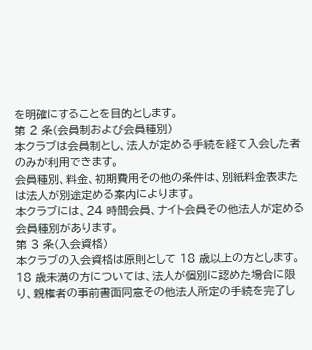を明確にすることを目的とします。
第 2 条(会員制および会員種別)
本クラブは会員制とし、法人が定める手続を経て入会した者のみが利用できます。
会員種別、料金、初期費用その他の条件は、別紙料金表または法人が別途定める案内によります。
本クラブには、24 時間会員、ナイト会員その他法人が定める会員種別があります。
第 3 条(入会資格)
本クラブの入会資格は原則として 18 歳以上の方とします。
18 歳未満の方については、法人が個別に認めた場合に限り、親権者の事前書面同意その他法人所定の手続を完了し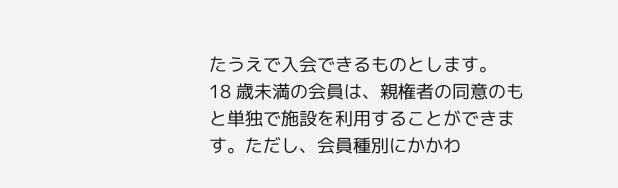たうえで入会できるものとします。
18 歳未満の会員は、親権者の同意のもと単独で施設を利用することができます。ただし、会員種別にかかわ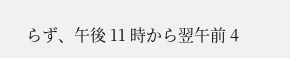らず、午後 11 時から翌午前 4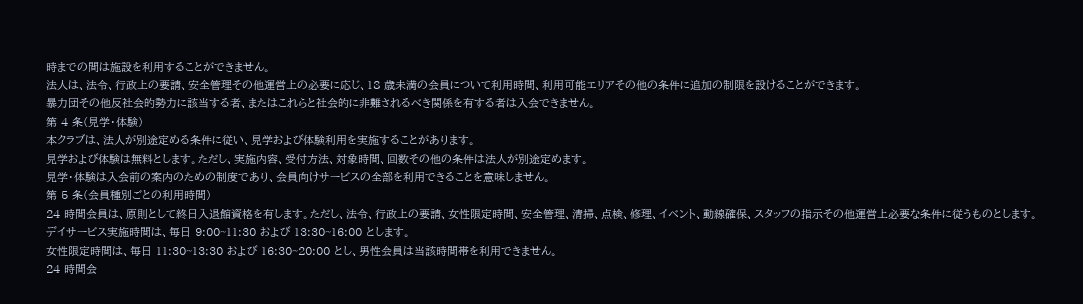時までの間は施設を利用することができません。
法人は、法令、行政上の要請、安全管理その他運営上の必要に応じ、18 歳未満の会員について利用時間、利用可能エリアその他の条件に追加の制限を設けることができます。
暴力団その他反社会的勢力に該当する者、またはこれらと社会的に非難されるべき関係を有する者は入会できません。
第 4 条(見学・体験)
本クラブは、法人が別途定める条件に従い、見学および体験利用を実施することがあります。
見学および体験は無料とします。ただし、実施内容、受付方法、対象時間、回数その他の条件は法人が別途定めます。
見学・体験は入会前の案内のための制度であり、会員向けサービスの全部を利用できることを意味しません。
第 5 条(会員種別ごとの利用時間)
24 時間会員は、原則として終日入退館資格を有します。ただし、法令、行政上の要請、女性限定時間、安全管理、清掃、点検、修理、イベント、動線確保、スタッフの指示その他運営上必要な条件に従うものとします。
デイサービス実施時間は、毎日 9:00~11:30 および 13:30~16:00 とします。
女性限定時間は、毎日 11:30~13:30 および 16:30~20:00 とし、男性会員は当該時間帯を利用できません。
24 時間会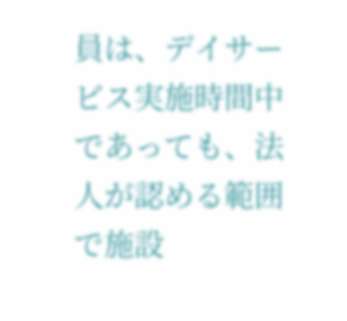員は、デイサービス実施時間中であっても、法人が認める範囲で施設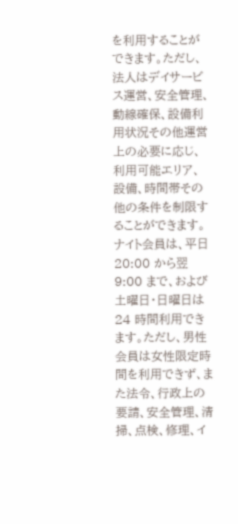を利用することができます。ただし、法人はデイサービス運営、安全管理、動線確保、設備利用状況その他運営上の必要に応じ、利用可能エリア、設備、時間帯その他の条件を制限することができます。
ナイト会員は、平日 20:00 から翌 9:00 まで、および土曜日・日曜日は 24 時間利用できます。ただし、男性会員は女性限定時間を利用できず、また法令、行政上の要請、安全管理、清掃、点検、修理、イ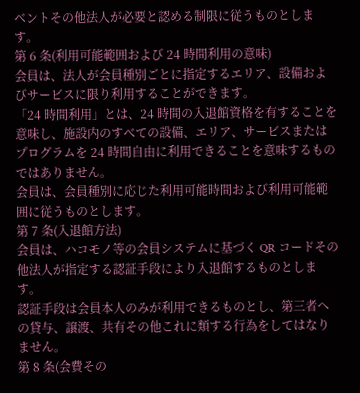ベントその他法人が必要と認める制限に従うものとします。
第 6 条(利用可能範囲および 24 時間利用の意味)
会員は、法人が会員種別ごとに指定するエリア、設備およびサービスに限り利用することができます。
「24 時間利用」とは、24 時間の入退館資格を有することを意味し、施設内のすべての設備、エリア、サービスまたはプログラムを 24 時間自由に利用できることを意味するものではありません。
会員は、会員種別に応じた利用可能時間および利用可能範囲に従うものとします。
第 7 条(入退館方法)
会員は、ハコモノ等の会員システムに基づく QR コードその他法人が指定する認証手段により入退館するものとします。
認証手段は会員本人のみが利用できるものとし、第三者への貸与、譲渡、共有その他これに類する行為をしてはなりません。
第 8 条(会費その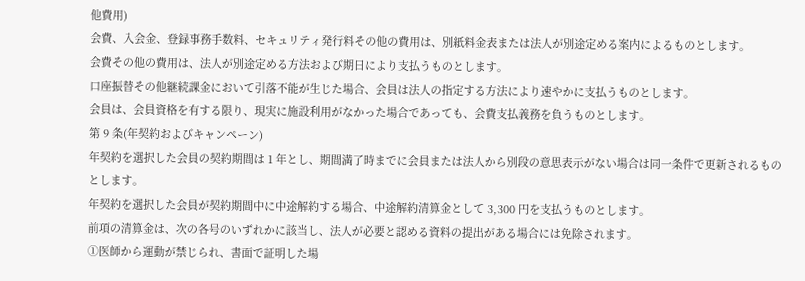他費用)
会費、入会金、登録事務手数料、セキュリティ発行料その他の費用は、別紙料金表または法人が別途定める案内によるものとします。
会費その他の費用は、法人が別途定める方法および期日により支払うものとします。
口座振替その他継続課金において引落不能が生じた場合、会員は法人の指定する方法により速やかに支払うものとします。
会員は、会員資格を有する限り、現実に施設利用がなかった場合であっても、会費支払義務を負うものとします。
第 9 条(年契約およびキャンペーン)
年契約を選択した会員の契約期間は 1 年とし、期間満了時までに会員または法人から別段の意思表示がない場合は同一条件で更新されるものとします。
年契約を選択した会員が契約期間中に中途解約する場合、中途解約清算金として 3,300 円を支払うものとします。
前項の清算金は、次の各号のいずれかに該当し、法人が必要と認める資料の提出がある場合には免除されます。
①医師から運動が禁じられ、書面で証明した場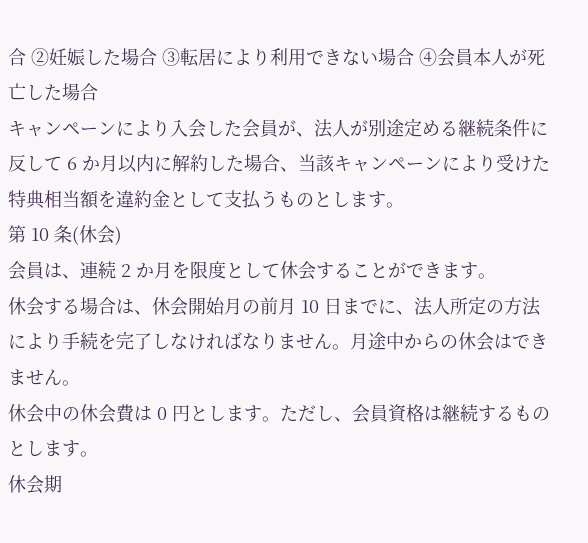合 ②妊娠した場合 ③転居により利用できない場合 ④会員本人が死亡した場合
キャンペーンにより入会した会員が、法人が別途定める継続条件に反して 6 か月以内に解約した場合、当該キャンペーンにより受けた特典相当額を違約金として支払うものとします。
第 10 条(休会)
会員は、連続 2 か月を限度として休会することができます。
休会する場合は、休会開始月の前月 10 日までに、法人所定の方法により手続を完了しなければなりません。月途中からの休会はできません。
休会中の休会費は 0 円とします。ただし、会員資格は継続するものとします。
休会期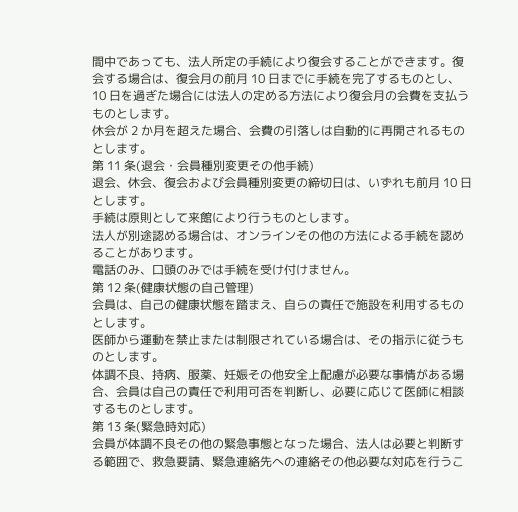間中であっても、法人所定の手続により復会することができます。復会する場合は、復会月の前月 10 日までに手続を完了するものとし、10 日を過ぎた場合には法人の定める方法により復会月の会費を支払うものとします。
休会が 2 か月を超えた場合、会費の引落しは自動的に再開されるものとします。
第 11 条(退会・会員種別変更その他手続)
退会、休会、復会および会員種別変更の締切日は、いずれも前月 10 日とします。
手続は原則として来館により行うものとします。
法人が別途認める場合は、オンラインその他の方法による手続を認めることがあります。
電話のみ、口頭のみでは手続を受け付けません。
第 12 条(健康状態の自己管理)
会員は、自己の健康状態を踏まえ、自らの責任で施設を利用するものとします。
医師から運動を禁止または制限されている場合は、その指示に従うものとします。
体調不良、持病、服薬、妊娠その他安全上配慮が必要な事情がある場合、会員は自己の責任で利用可否を判断し、必要に応じて医師に相談するものとします。
第 13 条(緊急時対応)
会員が体調不良その他の緊急事態となった場合、法人は必要と判断する範囲で、救急要請、緊急連絡先への連絡その他必要な対応を行うこ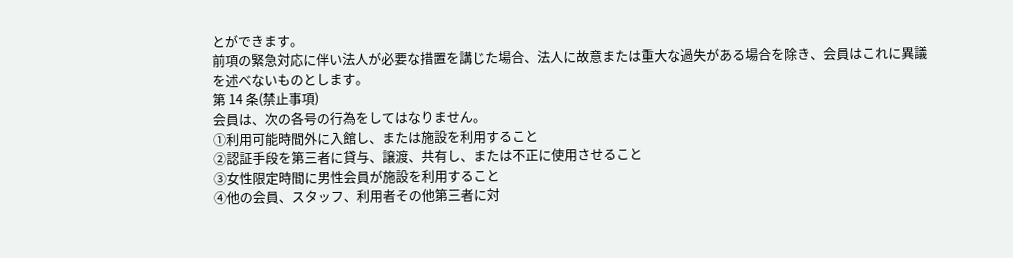とができます。
前項の緊急対応に伴い法人が必要な措置を講じた場合、法人に故意または重大な過失がある場合を除き、会員はこれに異議を述べないものとします。
第 14 条(禁止事項)
会員は、次の各号の行為をしてはなりません。
①利用可能時間外に入館し、または施設を利用すること
②認証手段を第三者に貸与、譲渡、共有し、または不正に使用させること
③女性限定時間に男性会員が施設を利用すること
④他の会員、スタッフ、利用者その他第三者に対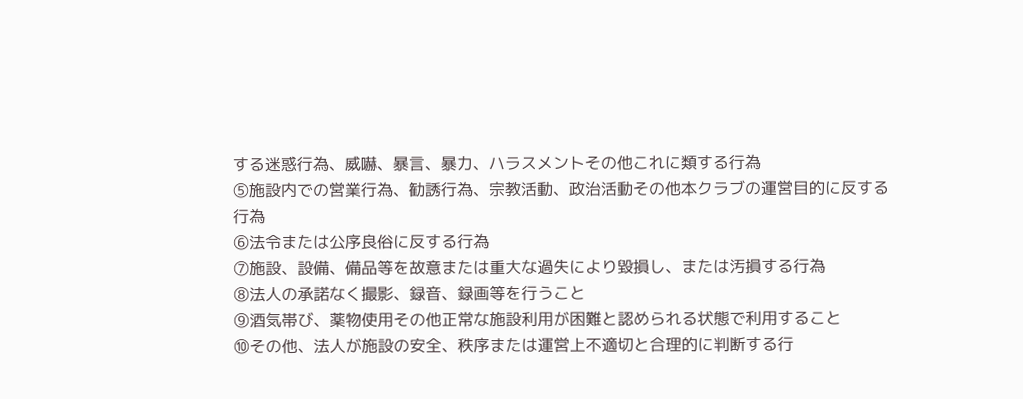する迷惑行為、威嚇、暴言、暴力、ハラスメントその他これに類する行為
⑤施設内での営業行為、勧誘行為、宗教活動、政治活動その他本クラブの運営目的に反する行為
⑥法令または公序良俗に反する行為
⑦施設、設備、備品等を故意または重大な過失により毀損し、または汚損する行為
⑧法人の承諾なく撮影、録音、録画等を行うこと
⑨酒気帯び、薬物使用その他正常な施設利用が困難と認められる状態で利用すること
⑩その他、法人が施設の安全、秩序または運営上不適切と合理的に判断する行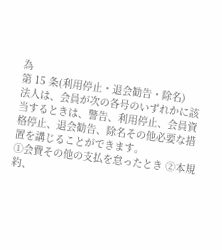為
第 15 条(利用停止・退会勧告・除名)
法人は、会員が次の各号のいずれかに該当するときは、警告、利用停止、会員資格停止、退会勧告、除名その他必要な措置を講じることができます。
①会費その他の支払を怠ったとき ②本規約、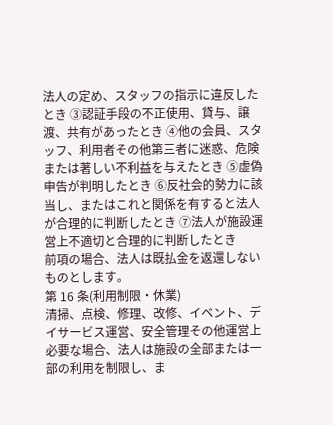法人の定め、スタッフの指示に違反したとき ③認証手段の不正使用、貸与、譲渡、共有があったとき ④他の会員、スタッフ、利用者その他第三者に迷惑、危険または著しい不利益を与えたとき ⑤虚偽申告が判明したとき ⑥反社会的勢力に該当し、またはこれと関係を有すると法人が合理的に判断したとき ⑦法人が施設運営上不適切と合理的に判断したとき
前項の場合、法人は既払金を返還しないものとします。
第 16 条(利用制限・休業)
清掃、点検、修理、改修、イベント、デイサービス運営、安全管理その他運営上必要な場合、法人は施設の全部または一部の利用を制限し、ま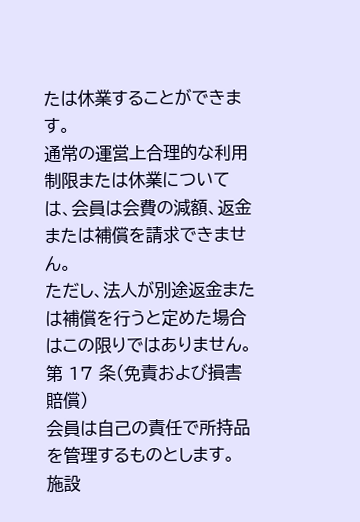たは休業することができます。
通常の運営上合理的な利用制限または休業については、会員は会費の減額、返金または補償を請求できません。
ただし、法人が別途返金または補償を行うと定めた場合はこの限りではありません。
第 17 条(免責および損害賠償)
会員は自己の責任で所持品を管理するものとします。
施設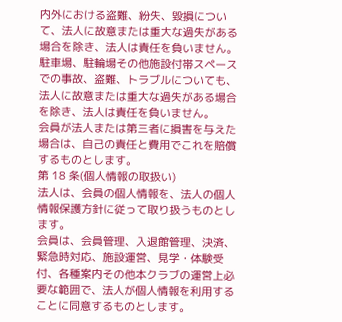内外における盗難、紛失、毀損について、法人に故意または重大な過失がある場合を除き、法人は責任を負いません。
駐車場、駐輪場その他施設付帯スペースでの事故、盗難、トラブルについても、法人に故意または重大な過失がある場合を除き、法人は責任を負いません。
会員が法人または第三者に損害を与えた場合は、自己の責任と費用でこれを賠償するものとします。
第 18 条(個人情報の取扱い)
法人は、会員の個人情報を、法人の個人情報保護方針に従って取り扱うものとします。
会員は、会員管理、入退館管理、決済、緊急時対応、施設運営、見学・体験受付、各種案内その他本クラブの運営上必要な範囲で、法人が個人情報を利用することに同意するものとします。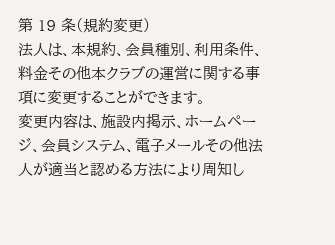第 19 条(規約変更)
法人は、本規約、会員種別、利用条件、料金その他本クラブの運営に関する事項に変更することができます。
変更内容は、施設内掲示、ホームページ、会員システム、電子メールその他法人が適当と認める方法により周知し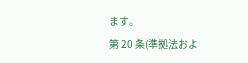ます。
第 20 条(準拠法およ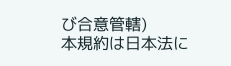び合意管轄)
本規約は日本法に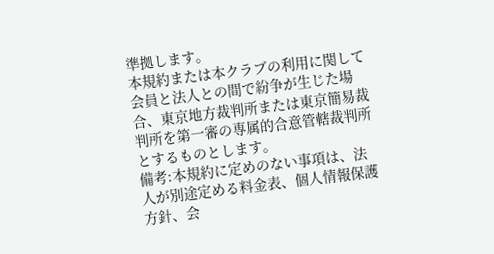準拠します。
本規約または本クラブの利用に関して会員と法人との間で紛争が生じた場合、東京地方裁判所または東京簡易裁判所を第一審の専属的合意管轄裁判所とするものとします。
備考:本規約に定めのない事項は、法人が別途定める料金表、個人情報保護方針、会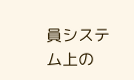員システム上の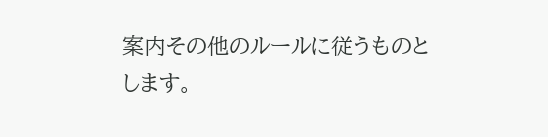案内その他のルールに従うものとします。